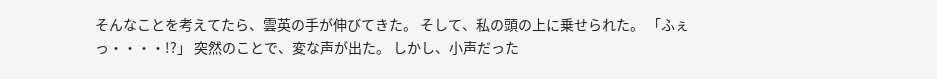そんなことを考えてたら、雲英の手が伸びてきた。 そして、私の頭の上に乗せられた。 「ふぇっ・・・・!?」 突然のことで、変な声が出た。 しかし、小声だった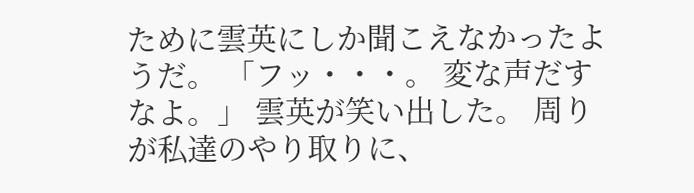ために雲英にしか聞こえなかったようだ。 「フッ・・・。 変な声だすなよ。」 雲英が笑い出した。 周りが私達のやり取りに、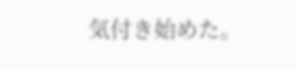気付き始めた。